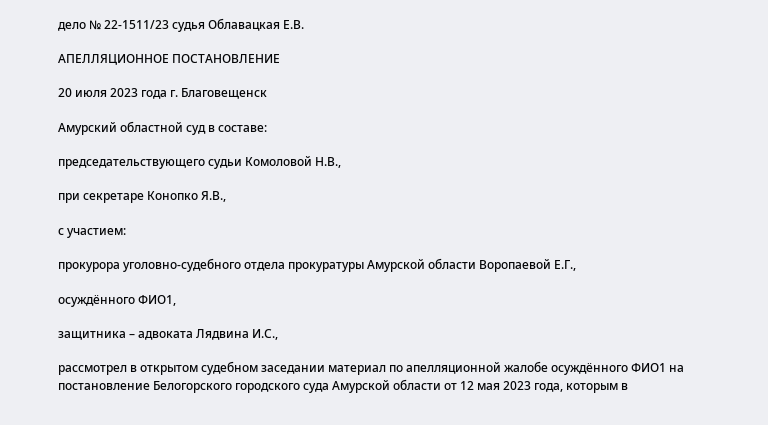дело № 22-1511/23 судья Облавацкая Е.В.

АПЕЛЛЯЦИОННОЕ ПОСТАНОВЛЕНИЕ

20 июля 2023 года г. Благовещенск

Амурский областной суд в составе:

председательствующего судьи Комоловой Н.В.,

при секретаре Конопко Я.В.,

с участием:

прокурора уголовно-судебного отдела прокуратуры Амурской области Воропаевой Е.Г.,

осуждённого ФИО1,

защитника – адвоката Лядвина И.С.,

рассмотрел в открытом судебном заседании материал по апелляционной жалобе осуждённого ФИО1 на постановление Белогорского городского суда Амурской области от 12 мая 2023 года, которым в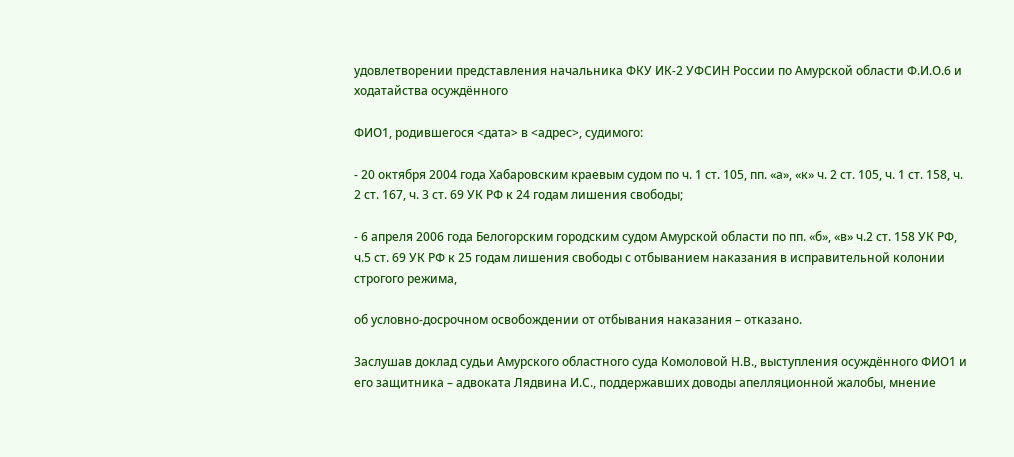удовлетворении представления начальника ФКУ ИК-2 УФСИН России по Амурской области Ф.И.О.6 и ходатайства осуждённого

ФИО1, родившегося <дата> в <адрес>, судимого:

- 20 октября 2004 года Хабаровским краевым судом по ч. 1 ст. 105, пп. «а», «к» ч. 2 ст. 105, ч. 1 ст. 158, ч. 2 ст. 167, ч. 3 ст. 69 УК РФ к 24 годам лишения свободы;

- 6 апреля 2006 года Белогорским городским судом Амурской области по пп. «б», «в» ч.2 ст. 158 УК РФ, ч.5 ст. 69 УК РФ к 25 годам лишения свободы с отбыванием наказания в исправительной колонии строгого режима,

об условно-досрочном освобождении от отбывания наказания – отказано.

Заслушав доклад судьи Амурского областного суда Комоловой Н.В., выступления осуждённого ФИО1 и его защитника – адвоката Лядвина И.С., поддержавших доводы апелляционной жалобы, мнение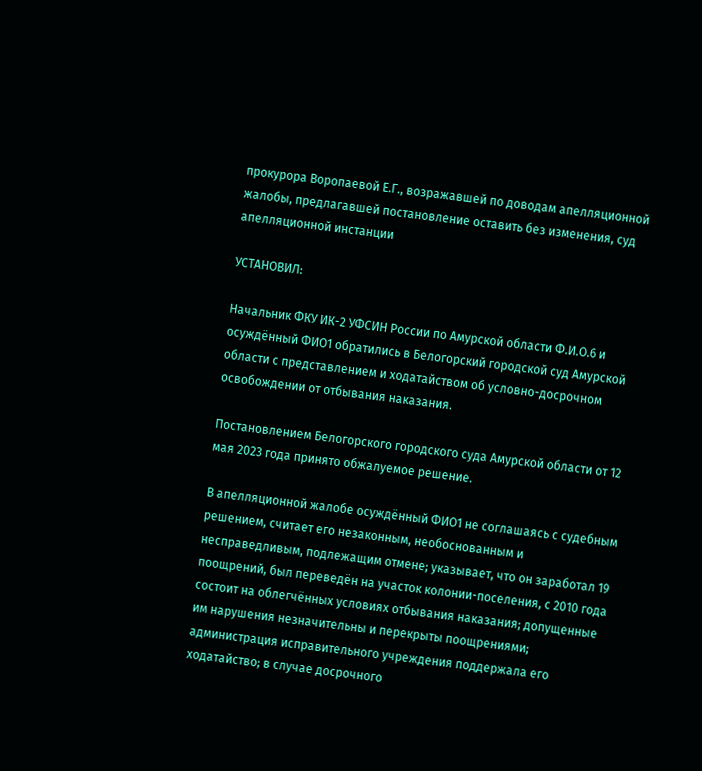прокурора Воропаевой Е.Г., возражавшей по доводам апелляционной жалобы, предлагавшей постановление оставить без изменения, суд апелляционной инстанции

УСТАНОВИЛ:

Начальник ФКУ ИК-2 УФСИН России по Амурской области Ф.И.О.6 и осуждённый ФИО1 обратились в Белогорский городской суд Амурской области с представлением и ходатайством об условно-досрочном освобождении от отбывания наказания.

Постановлением Белогорского городского суда Амурской области от 12 мая 2023 года принято обжалуемое решение.

В апелляционной жалобе осуждённый ФИО1 не соглашаясь с судебным решением, считает его незаконным, необоснованным и несправедливым, подлежащим отмене; указывает, что он заработал 19 поощрений, был переведён на участок колонии-поселения, с 2010 года состоит на облегчённых условиях отбывания наказания; допущенные им нарушения незначительны и перекрыты поощрениями; администрация исправительного учреждения поддержала его ходатайство; в случае досрочного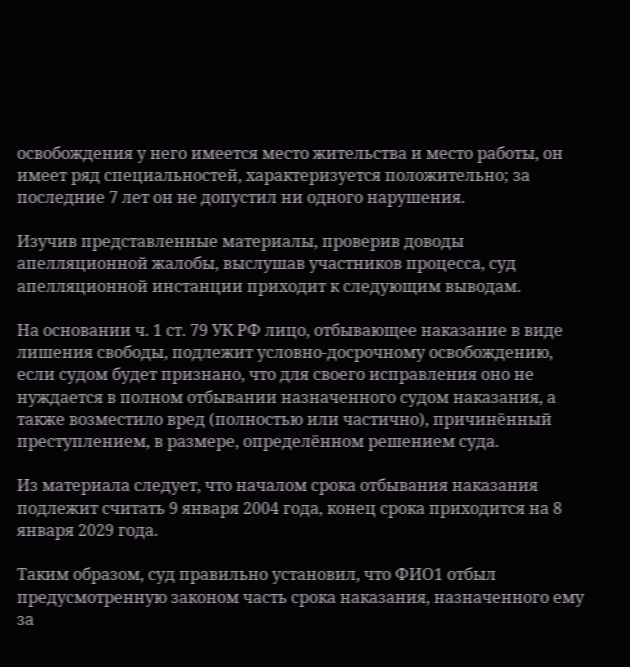освобождения у него имеется место жительства и место работы, он имеет ряд специальностей, характеризуется положительно; за последние 7 лет он не допустил ни одного нарушения.

Изучив представленные материалы, проверив доводы апелляционной жалобы, выслушав участников процесса, суд апелляционной инстанции приходит к следующим выводам.

На основании ч. 1 ст. 79 УК РФ лицо, отбывающее наказание в виде лишения свободы, подлежит условно-досрочному освобождению, если судом будет признано, что для своего исправления оно не нуждается в полном отбывании назначенного судом наказания, а также возместило вред (полностью или частично), причинённый преступлением, в размере, определённом решением суда.

Из материала следует, что началом срока отбывания наказания подлежит считать 9 января 2004 года, конец срока приходится на 8 января 2029 года.

Таким образом, суд правильно установил, что ФИО1 отбыл предусмотренную законом часть срока наказания, назначенного ему за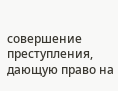совершение преступления, дающую право на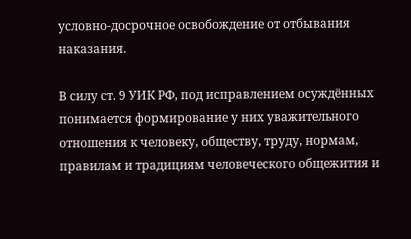условно-досрочное освобождение от отбывания наказания.

В силу ст. 9 УИК РФ, под исправлением осуждённых понимается формирование у них уважительного отношения к человеку, обществу, труду, нормам, правилам и традициям человеческого общежития и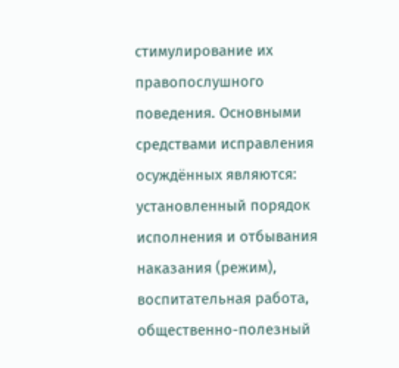стимулирование их правопослушного поведения. Основными средствами исправления осуждённых являются: установленный порядок исполнения и отбывания наказания (режим), воспитательная работа, общественно-полезный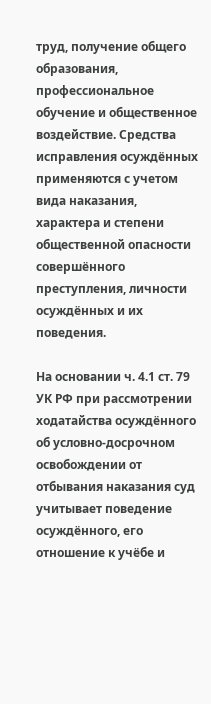труд, получение общего образования, профессиональное обучение и общественное воздействие. Средства исправления осуждённых применяются с учетом вида наказания, характера и степени общественной опасности совершённого преступления, личности осуждённых и их поведения.

На основании ч. 4.1 ст. 79 УК РФ при рассмотрении ходатайства осуждённого об условно-досрочном освобождении от отбывания наказания суд учитывает поведение осуждённого, его отношение к учёбе и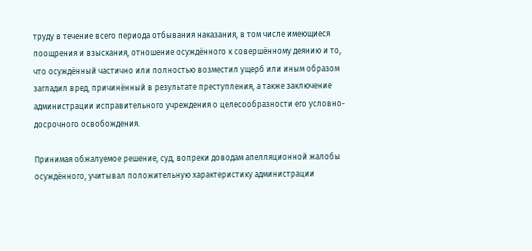труду в течение всего периода отбывания наказания, в том числе имеющиеся поощрения и взыскания, отношение осуждённого к совершённому деянию и то, что осуждённый частично или полностью возместил ущерб или иным образом загладил вред, причинённый в результате преступления, а также заключение администрации исправительного учреждения о целесообразности его условно-досрочного освобождения.

Принимая обжалуемое решение, суд, вопреки доводам апелляционной жалобы осуждённого, учитывал положительную характеристику администрации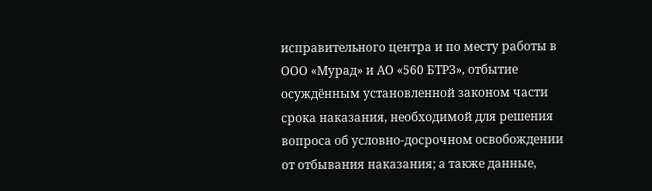исправительного центра и по месту работы в ООО «Мурад» и АО «560 БТРЗ», отбытие осуждённым установленной законом части срока наказания, необходимой для решения вопроса об условно-досрочном освобождении от отбывания наказания; а также данные,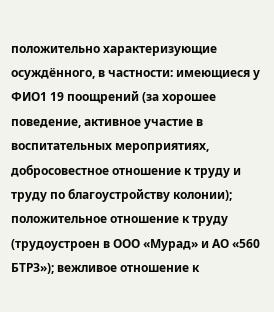положительно характеризующие осуждённого, в частности: имеющиеся у ФИО1 19 поощрений (за хорошее поведение, активное участие в воспитательных мероприятиях, добросовестное отношение к труду и труду по благоустройству колонии); положительное отношение к труду (трудоустроен в ООО «Мурад» и АО «560 БТРЗ»); вежливое отношение к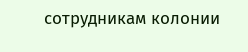сотрудникам колонии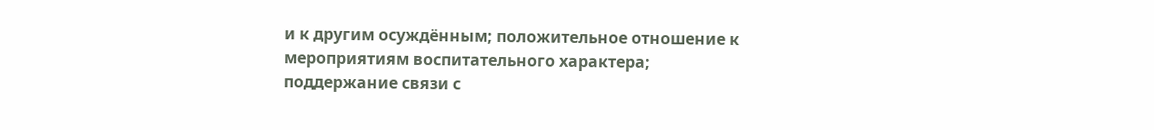и к другим осуждённым; положительное отношение к мероприятиям воспитательного характера; поддержание связи с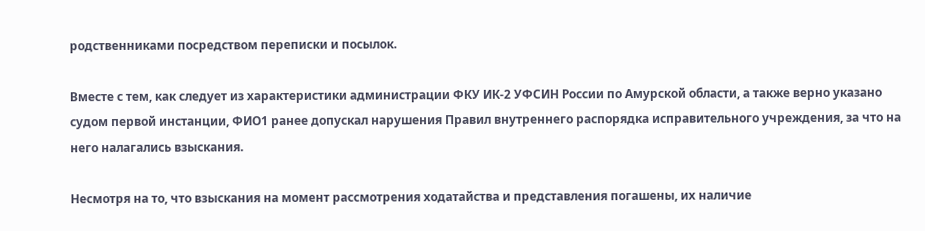родственниками посредством переписки и посылок.

Вместе с тем, как следует из характеристики администрации ФКУ ИК-2 УФСИН России по Амурской области, а также верно указано судом первой инстанции, ФИО1 ранее допускал нарушения Правил внутреннего распорядка исправительного учреждения, за что на него налагались взыскания.

Несмотря на то, что взыскания на момент рассмотрения ходатайства и представления погашены, их наличие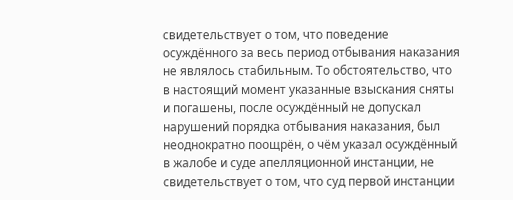свидетельствует о том, что поведение осуждённого за весь период отбывания наказания не являлось стабильным. То обстоятельство, что в настоящий момент указанные взыскания сняты и погашены, после осуждённый не допускал нарушений порядка отбывания наказания, был неоднократно поощрён, о чём указал осуждённый в жалобе и суде апелляционной инстанции, не свидетельствует о том, что суд первой инстанции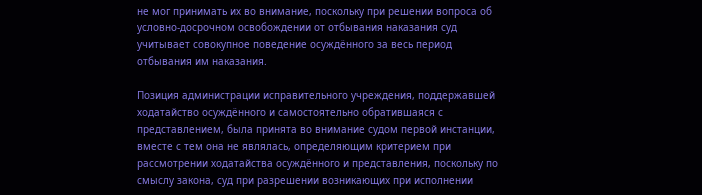не мог принимать их во внимание, поскольку при решении вопроса об условно-досрочном освобождении от отбывания наказания суд учитывает совокупное поведение осуждённого за весь период отбывания им наказания.

Позиция администрации исправительного учреждения, поддержавшей ходатайство осуждённого и самостоятельно обратившаяся с представлением, была принята во внимание судом первой инстанции, вместе с тем она не являлась, определяющим критерием при рассмотрении ходатайства осуждённого и представления, поскольку по смыслу закона, суд при разрешении возникающих при исполнении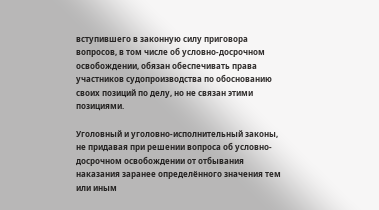вступившего в законную силу приговора вопросов, в том числе об условно-досрочном освобождении, обязан обеспечивать права участников судопроизводства по обоснованию своих позиций по делу, но не связан этими позициями.

Уголовный и уголовно-исполнительный законы, не придавая при решении вопроса об условно-досрочном освобождении от отбывания наказания заранее определённого значения тем или иным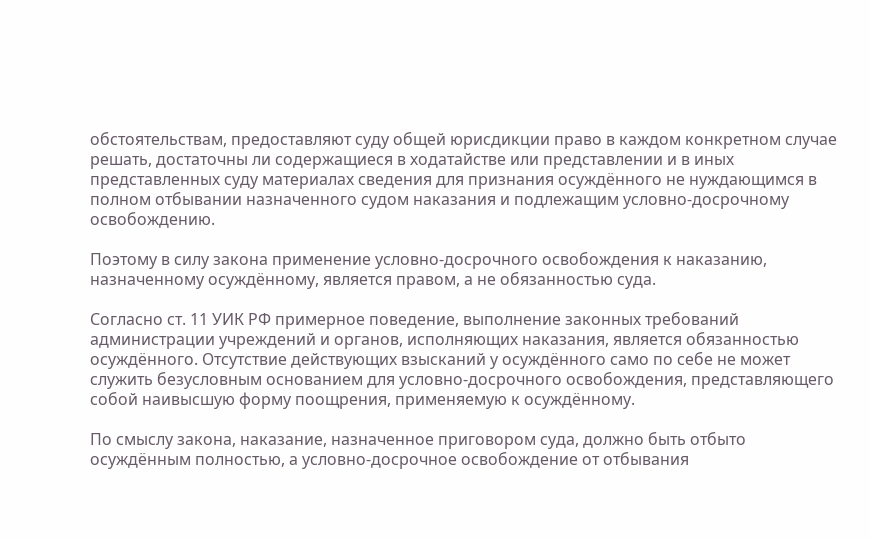обстоятельствам, предоставляют суду общей юрисдикции право в каждом конкретном случае решать, достаточны ли содержащиеся в ходатайстве или представлении и в иных представленных суду материалах сведения для признания осуждённого не нуждающимся в полном отбывании назначенного судом наказания и подлежащим условно-досрочному освобождению.

Поэтому в силу закона применение условно-досрочного освобождения к наказанию, назначенному осуждённому, является правом, а не обязанностью суда.

Согласно ст. 11 УИК РФ примерное поведение, выполнение законных требований администрации учреждений и органов, исполняющих наказания, является обязанностью осуждённого. Отсутствие действующих взысканий у осуждённого само по себе не может служить безусловным основанием для условно-досрочного освобождения, представляющего собой наивысшую форму поощрения, применяемую к осуждённому.

По смыслу закона, наказание, назначенное приговором суда, должно быть отбыто осуждённым полностью, а условно-досрочное освобождение от отбывания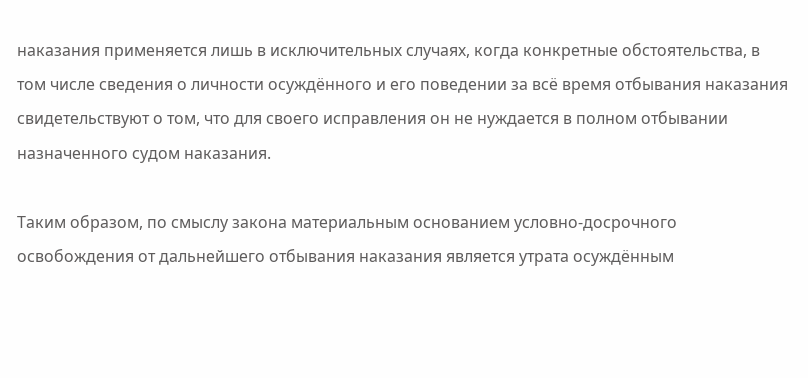наказания применяется лишь в исключительных случаях, когда конкретные обстоятельства, в том числе сведения о личности осуждённого и его поведении за всё время отбывания наказания свидетельствуют о том, что для своего исправления он не нуждается в полном отбывании назначенного судом наказания.

Таким образом, по смыслу закона материальным основанием условно-досрочного освобождения от дальнейшего отбывания наказания является утрата осуждённым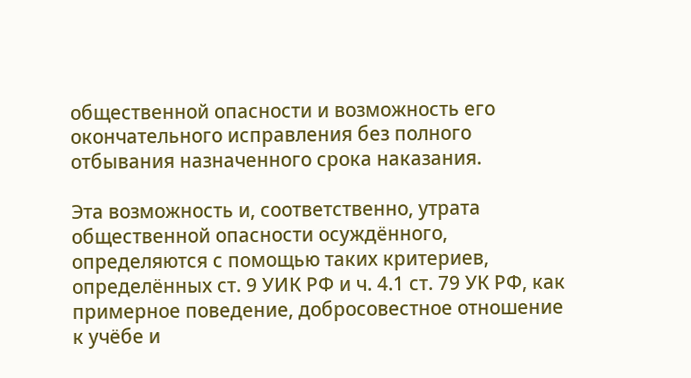общественной опасности и возможность его окончательного исправления без полного отбывания назначенного срока наказания.

Эта возможность и, соответственно, утрата общественной опасности осуждённого, определяются с помощью таких критериев, определённых ст. 9 УИК РФ и ч. 4.1 ст. 79 УК РФ, как примерное поведение, добросовестное отношение к учёбе и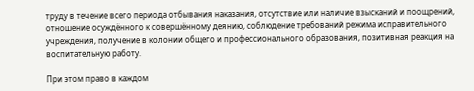труду в течение всего периода отбывания наказания, отсутствие или наличие взысканий и поощрений, отношение осуждённого к совершённому деянию, соблюдение требований режима исправительного учреждения, получение в колонии общего и профессионального образования, позитивная реакция на воспитательную работу.

При этом право в каждом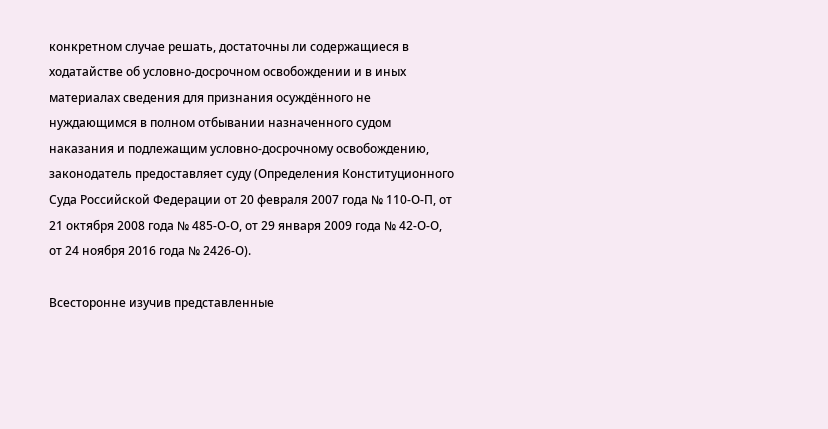конкретном случае решать, достаточны ли содержащиеся в ходатайстве об условно-досрочном освобождении и в иных материалах сведения для признания осуждённого не нуждающимся в полном отбывании назначенного судом наказания и подлежащим условно-досрочному освобождению, законодатель предоставляет суду (Определения Конституционного Суда Российской Федерации от 20 февраля 2007 года № 110-О-П, от 21 октября 2008 года № 485-О-О, от 29 января 2009 года № 42-О-О, от 24 ноября 2016 года № 2426-О).

Всесторонне изучив представленные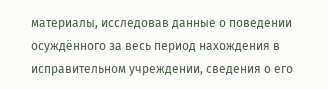материалы, исследовав данные о поведении осуждённого за весь период нахождения в исправительном учреждении, сведения о его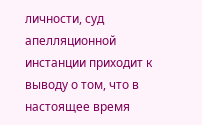личности, суд апелляционной инстанции приходит к выводу о том, что в настоящее время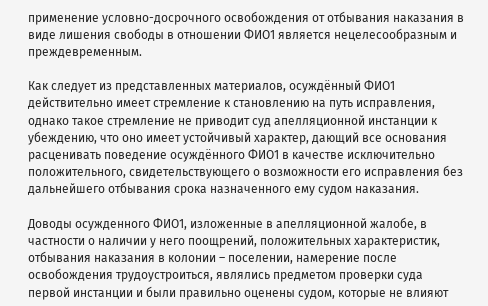применение условно-досрочного освобождения от отбывания наказания в виде лишения свободы в отношении ФИО1 является нецелесообразным и преждевременным.

Как следует из представленных материалов, осуждённый ФИО1 действительно имеет стремление к становлению на путь исправления, однако такое стремление не приводит суд апелляционной инстанции к убеждению, что оно имеет устойчивый характер, дающий все основания расценивать поведение осуждённого ФИО1 в качестве исключительно положительного, свидетельствующего о возможности его исправления без дальнейшего отбывания срока назначенного ему судом наказания.

Доводы осужденного ФИО1, изложенные в апелляционной жалобе, в частности о наличии у него поощрений, положительных характеристик, отбывания наказания в колонии – поселении, намерение после освобождения трудоустроиться, являлись предметом проверки суда первой инстанции и были правильно оценены судом, которые не влияют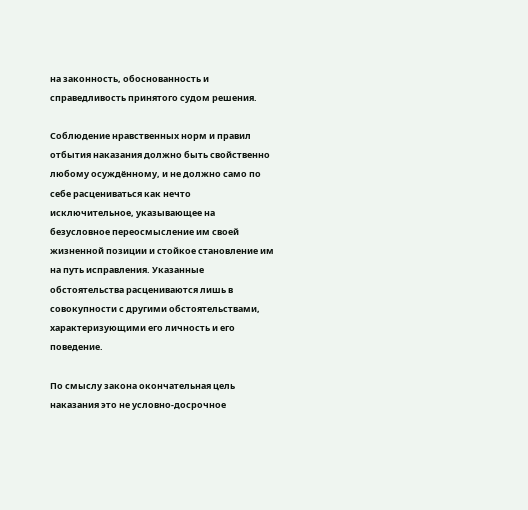на законность, обоснованность и справедливость принятого судом решения.

Соблюдение нравственных норм и правил отбытия наказания должно быть свойственно любому осуждённому, и не должно само по себе расцениваться как нечто исключительное, указывающее на безусловное переосмысление им своей жизненной позиции и стойкое становление им на путь исправления. Указанные обстоятельства расцениваются лишь в совокупности с другими обстоятельствами, характеризующими его личность и его поведение.

По смыслу закона окончательная цель наказания это не условно-досрочное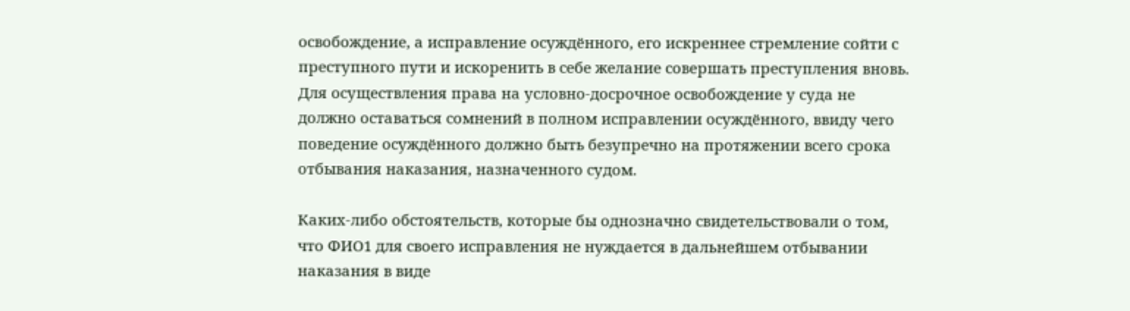освобождение, а исправление осуждённого, его искреннее стремление сойти с преступного пути и искоренить в себе желание совершать преступления вновь. Для осуществления права на условно-досрочное освобождение у суда не должно оставаться сомнений в полном исправлении осуждённого, ввиду чего поведение осуждённого должно быть безупречно на протяжении всего срока отбывания наказания, назначенного судом.

Каких-либо обстоятельств, которые бы однозначно свидетельствовали о том, что ФИО1 для своего исправления не нуждается в дальнейшем отбывании наказания в виде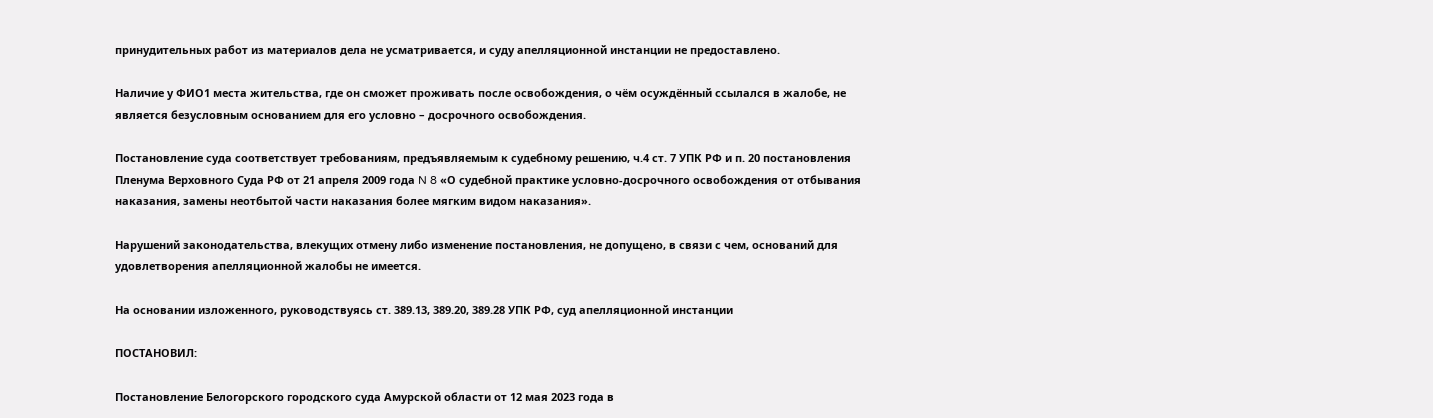принудительных работ из материалов дела не усматривается, и суду апелляционной инстанции не предоставлено.

Наличие у ФИО1 места жительства, где он сможет проживать после освобождения, о чём осуждённый ссылался в жалобе, не является безусловным основанием для его условно – досрочного освобождения.

Постановление суда соответствует требованиям, предъявляемым к судебному решению, ч.4 ст. 7 УПК РФ и п. 20 постановления Пленума Верховного Суда РФ от 21 апреля 2009 года N 8 «О судебной практике условно-досрочного освобождения от отбывания наказания, замены неотбытой части наказания более мягким видом наказания».

Нарушений законодательства, влекущих отмену либо изменение постановления, не допущено, в связи с чем, оснований для удовлетворения апелляционной жалобы не имеется.

На основании изложенного, руководствуясь ст. 389.13, 389.20, 389.28 УПК РФ, суд апелляционной инстанции

ПОСТАНОВИЛ:

Постановление Белогорского городского суда Амурской области от 12 мая 2023 года в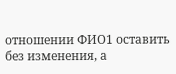отношении ФИО1 оставить без изменения, а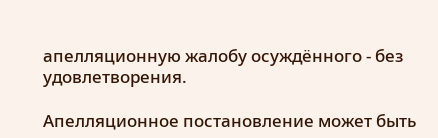апелляционную жалобу осуждённого - без удовлетворения.

Апелляционное постановление может быть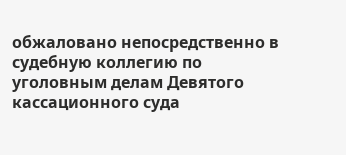обжаловано непосредственно в судебную коллегию по уголовным делам Девятого кассационного суда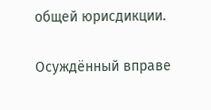общей юрисдикции.

Осуждённый вправе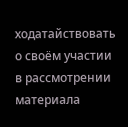ходатайствовать о своём участии в рассмотрении материала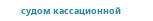судом кассационной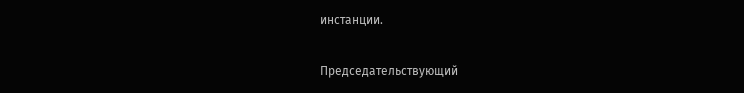инстанции.

Председательствующий